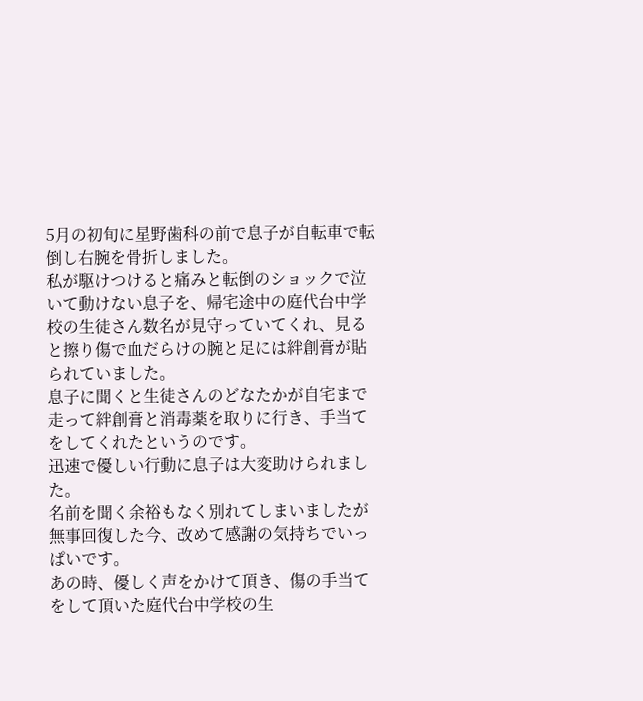5月の初旬に星野歯科の前で息子が自転車で転倒し右腕を骨折しました。
私が駆けつけると痛みと転倒のショックで泣いて動けない息子を、帰宅途中の庭代台中学校の生徒さん数名が見守っていてくれ、見ると擦り傷で血だらけの腕と足には絆創膏が貼られていました。
息子に聞くと生徒さんのどなたかが自宅まで走って絆創膏と消毒薬を取りに行き、手当てをしてくれたというのです。
迅速で優しい行動に息子は大変助けられました。
名前を聞く余裕もなく別れてしまいましたが無事回復した今、改めて感謝の気持ちでいっぱいです。
あの時、優しく声をかけて頂き、傷の手当てをして頂いた庭代台中学校の生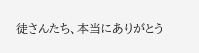徒さんたち、本当にありがとう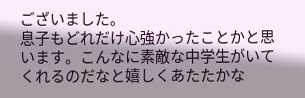ございました。
息子もどれだけ心強かったことかと思います。こんなに素敵な中学生がいてくれるのだなと嬉しくあたたかな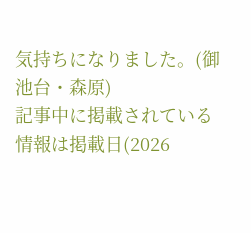気持ちになりました。(御池台・森原)
記事中に掲載されている情報は掲載日(2026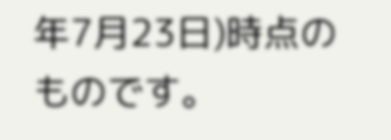年7月23日)時点のものです。